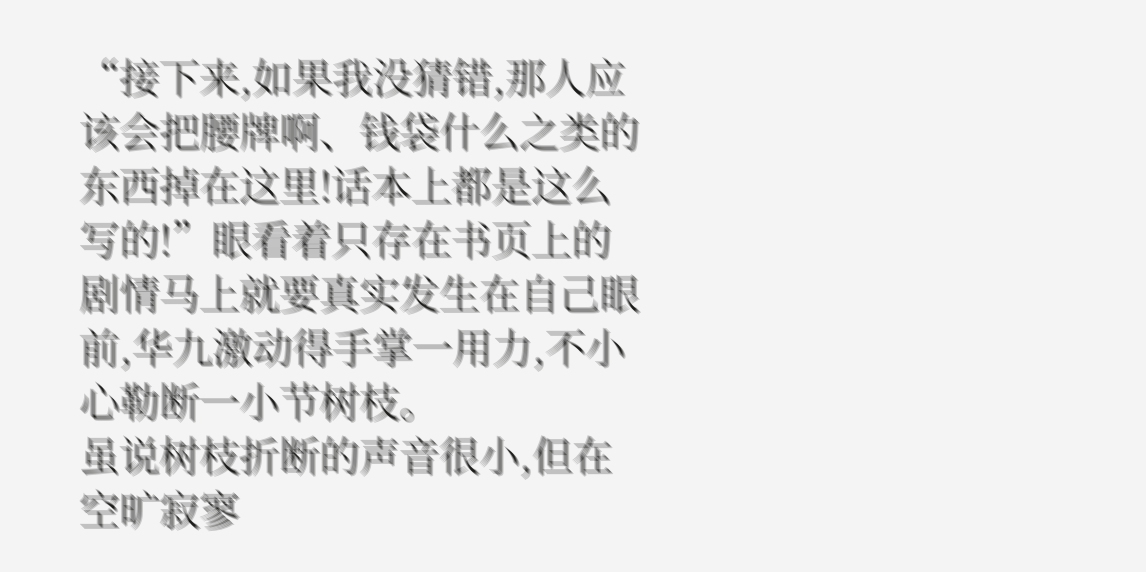“接下来,如果我没猜错,那人应该会把腰牌啊、钱袋什么之类的东西掉在这里!话本上都是这么写的!”眼看着只存在书页上的剧情马上就要真实发生在自己眼前,华九激动得手掌一用力,不小心勒断一小节树枝。
虽说树枝折断的声音很小,但在空旷寂寥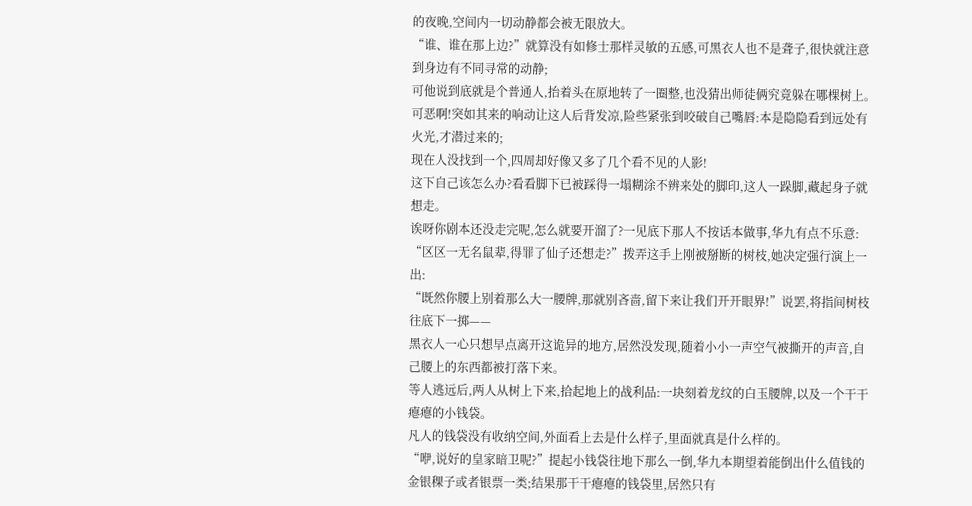的夜晚,空间内一切动静都会被无限放大。
“谁、谁在那上边?”就算没有如修士那样灵敏的五感,可黑衣人也不是聋子,很快就注意到身边有不同寻常的动静;
可他说到底就是个普通人,抬着头在原地转了一圈整,也没猜出师徒俩究竟躲在哪棵树上。
可恶啊!突如其来的响动让这人后背发凉,险些紧张到咬破自己嘴唇:本是隐隐看到远处有火光,才潜过来的;
现在人没找到一个,四周却好像又多了几个看不见的人影!
这下自己该怎么办?看看脚下已被踩得一塌糊涂不辨来处的脚印,这人一跺脚,藏起身子就想走。
诶呀你剧本还没走完呢,怎么就要开溜了?一见底下那人不按话本做事,华九有点不乐意:
“区区一无名鼠辈,得罪了仙子还想走?”拨弄这手上刚被掰断的树枝,她决定强行演上一出:
“既然你腰上别着那么大一腰牌,那就别吝啬,留下来让我们开开眼界!”说罢,将指间树枝往底下一掷——
黑衣人一心只想早点离开这诡异的地方,居然没发现,随着小小一声空气被撕开的声音,自己腰上的东西都被打落下来。
等人逃远后,两人从树上下来,拾起地上的战利品:一块刻着龙纹的白玉腰牌,以及一个干干瘪瘪的小钱袋。
凡人的钱袋没有收纳空间,外面看上去是什么样子,里面就真是什么样的。
“咿,说好的皇家暗卫呢?”提起小钱袋往地下那么一倒,华九本期望着能倒出什么值钱的金银稞子或者银票一类;结果那干干瘪瘪的钱袋里,居然只有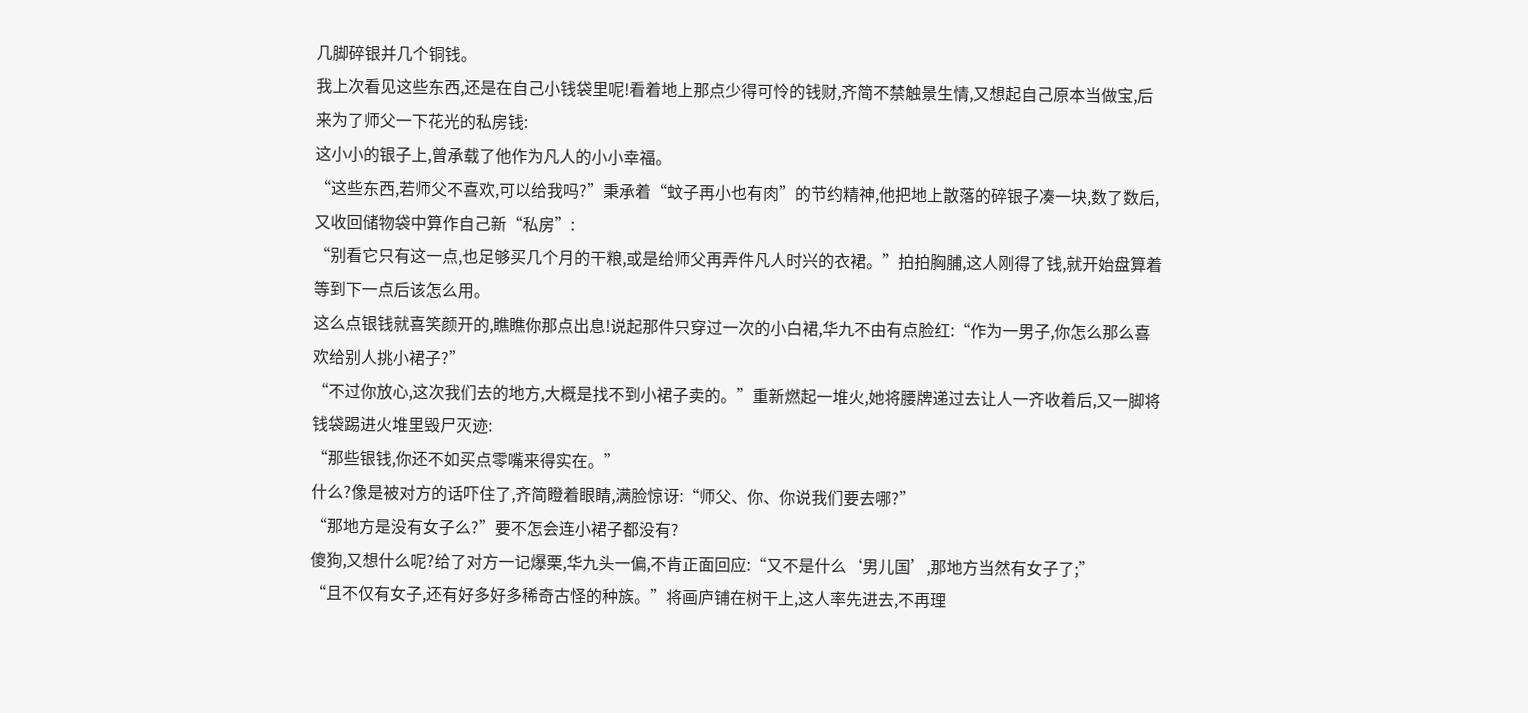几脚碎银并几个铜钱。
我上次看见这些东西,还是在自己小钱袋里呢!看着地上那点少得可怜的钱财,齐简不禁触景生情,又想起自己原本当做宝,后来为了师父一下花光的私房钱:
这小小的银子上,曾承载了他作为凡人的小小幸福。
“这些东西,若师父不喜欢,可以给我吗?”秉承着“蚊子再小也有肉”的节约精神,他把地上散落的碎银子凑一块,数了数后,又收回储物袋中算作自己新“私房”:
“别看它只有这一点,也足够买几个月的干粮,或是给师父再弄件凡人时兴的衣裙。”拍拍胸脯,这人刚得了钱,就开始盘算着等到下一点后该怎么用。
这么点银钱就喜笑颜开的,瞧瞧你那点出息!说起那件只穿过一次的小白裙,华九不由有点脸红:“作为一男子,你怎么那么喜欢给别人挑小裙子?”
“不过你放心,这次我们去的地方,大概是找不到小裙子卖的。”重新燃起一堆火,她将腰牌递过去让人一齐收着后,又一脚将钱袋踢进火堆里毁尸灭迹:
“那些银钱,你还不如买点零嘴来得实在。”
什么?像是被对方的话吓住了,齐简瞪着眼睛,满脸惊讶:“师父、你、你说我们要去哪?”
“那地方是没有女子么?”要不怎会连小裙子都没有?
傻狗,又想什么呢?给了对方一记爆栗,华九头一偏,不肯正面回应:“又不是什么‘男儿国’,那地方当然有女子了;”
“且不仅有女子,还有好多好多稀奇古怪的种族。”将画庐铺在树干上,这人率先进去,不再理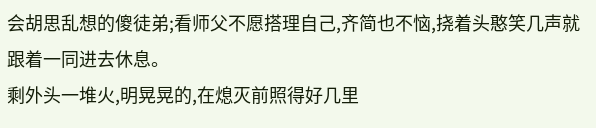会胡思乱想的傻徒弟;看师父不愿搭理自己,齐简也不恼,挠着头憨笑几声就跟着一同进去休息。
剩外头一堆火,明晃晃的,在熄灭前照得好几里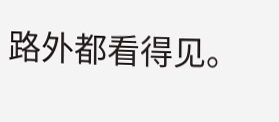路外都看得见。